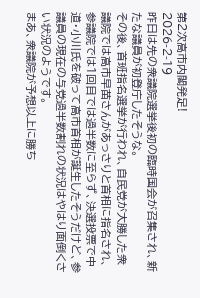第2次高市内閣発足!
2026-2-19
昨日は先の衆議院選挙後初の臨時国会が召集され、新たな議員が初登庁したそうな。
その後、首班指名選挙が行われ、自民党が大勝した衆議院では高市早苗さんがあっさりと首相に指名され、参議院では1回目では過半数に至らず、決選投票で中道・小川氏を破って高市首相が誕生したそうだけど、参議員の現在の与党過半数割れの状況はやはり面倒くさい状況のようです。
まあ、衆議院が予想以上に勝ち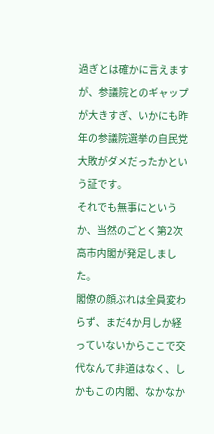過ぎとは確かに言えますが、参議院とのギャップが大きすぎ、いかにも昨年の参議院選挙の自民党大敗がダメだったかという証です。
それでも無事にというか、当然のごとく第2次高市内閣が発足しました。
閣僚の顔ぶれは全員変わらず、まだ4か月しか経っていないからここで交代なんて非道はなく、しかもこの内閣、なかなか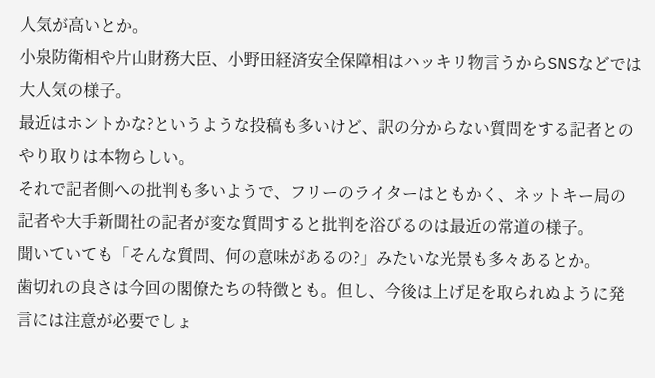人気が高いとか。
小泉防衛相や片山財務大臣、小野田経済安全保障相はハッキリ物言うからSNSなどでは大人気の様子。
最近はホントかな?というような投稿も多いけど、訳の分からない質問をする記者とのやり取りは本物らしい。
それで記者側への批判も多いようで、フリーのライターはともかく、ネットキー局の記者や大手新聞社の記者が変な質問すると批判を浴びるのは最近の常道の様子。
聞いていても「そんな質問、何の意味があるの?」みたいな光景も多々あるとか。
歯切れの良さは今回の閣僚たちの特徴とも。但し、今後は上げ足を取られぬように発言には注意が必要でしょ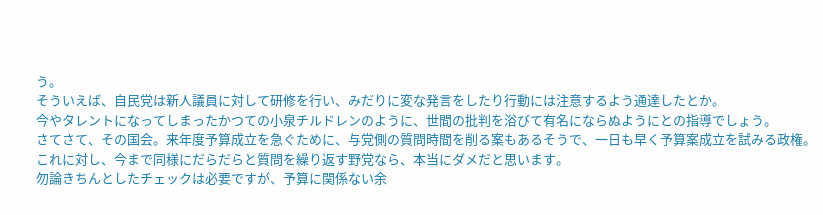う。
そういえば、自民党は新人議員に対して研修を行い、みだりに変な発言をしたり行動には注意するよう通達したとか。
今やタレントになってしまったかつての小泉チルドレンのように、世間の批判を浴びて有名にならぬようにとの指導でしょう。
さてさて、その国会。来年度予算成立を急ぐために、与党側の質問時間を削る案もあるそうで、一日も早く予算案成立を試みる政権。
これに対し、今まで同様にだらだらと質問を繰り返す野党なら、本当にダメだと思います。
勿論きちんとしたチェックは必要ですが、予算に関係ない余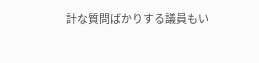計な質問ばかりする議員もい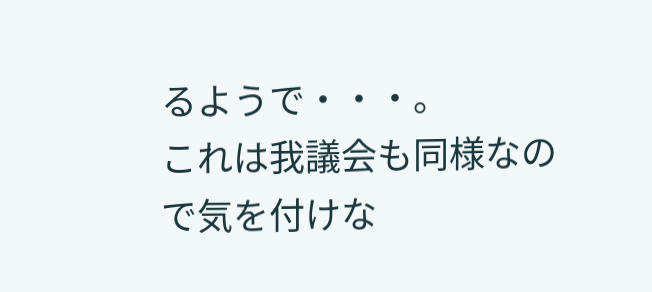るようで・・・。
これは我議会も同様なので気を付けな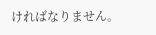ければなりません。